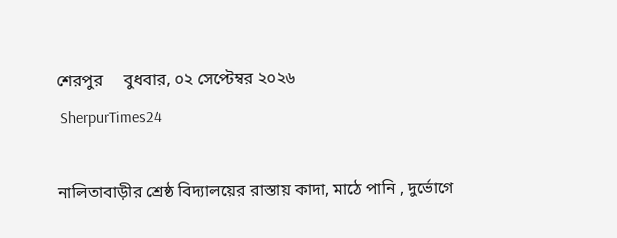শেরপুর     বুধবার, ০২ সেপ্টেম্বর ২০২৬
 SherpurTimes24

নালিতাবাড়ীর শ্রেষ্ঠ বিদ্যালয়ের রাস্তায় কাদা, মাঠে পানি , দুর্ভোগে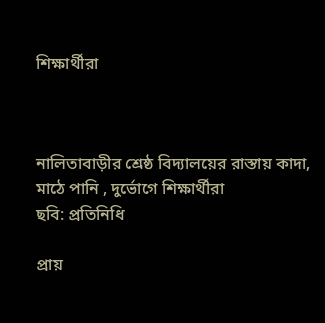শিক্ষার্থীরা



নালিতাবাড়ীর শ্রেষ্ঠ বিদ্যালয়ের রাস্তায় কাদা, মাঠে পানি , দুর্ভোগে শিক্ষার্থীরা
ছবি: প্রতিনিধি

প্রায়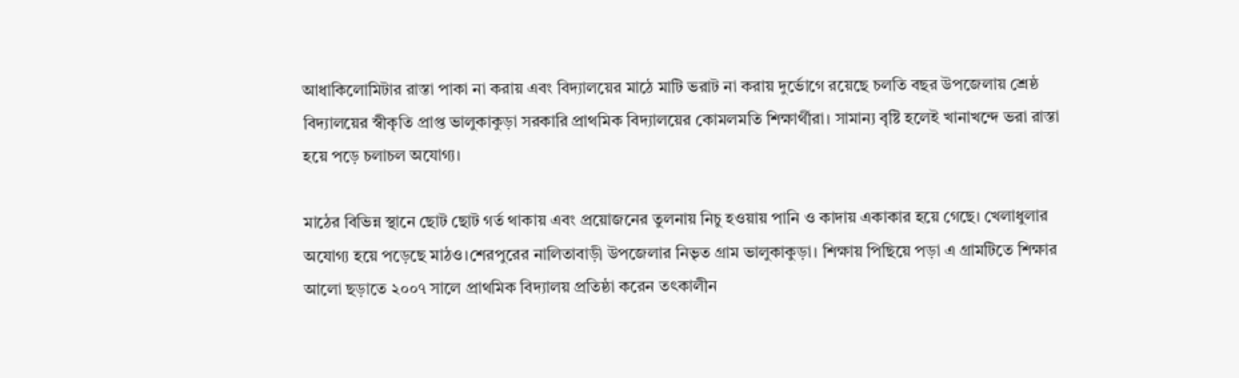আধাকিলোমিটার রাস্তা পাকা না করায় এবং বিদ্যালয়ের মাঠে মাটি ভরাট না করায় দুর্ভোগে রয়েছে চলতি বছর উপজেলায় শ্রেষ্ঠ বিদ্যালয়ের স্বীকৃতি প্রাপ্ত ভালুকাকুড়া সরকারি প্রাথমিক বিদ্যালয়ের কোমলমতি শিক্ষার্থীরা। সামান্য বৃষ্টি হলেই খানাখন্দে ভরা রাস্তা হয়ে পড়ে চলাচল অযোগ্য।

মাঠের বিভিন্ন স্থানে ছোট ছোট গর্ত থাকায় এবং প্রয়োজনের তুলনায় নিচু হওয়ায় পানি ও কাদায় একাকার হয়ে গেছে। খেলাধুলার অযোগ্য হয়ে পড়েছে মাঠও।শেরপুরের নালিতাবাড়ী উপজেলার নিভৃত গ্রাম ভালুকাকুড়া। শিক্ষায় পিছিয়ে পড়া এ গ্রামটিতে শিক্ষার আলো ছড়াতে ২০০৭ সালে প্রাথমিক বিদ্যালয় প্রতিষ্ঠা করেন তৎকালীন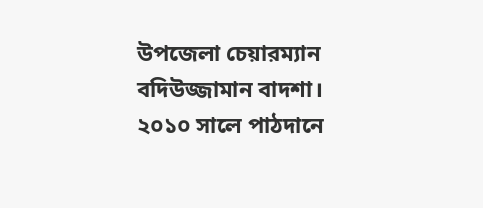উপজেলা চেয়ারম্যান বদিউজ্জামান বাদশা। ২০১০ সালে পাঠদানে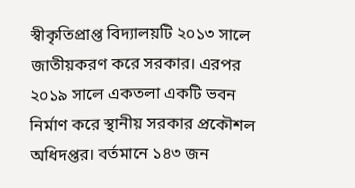স্বীকৃতিপ্রাপ্ত বিদ্যালয়টি ২০১৩ সালে জাতীয়করণ করে সরকার। এরপর ২০১৯ সালে একতলা একটি ভবন নির্মাণ করে স্থানীয় সরকার প্রকৌশল অধিদপ্তর। বর্তমানে ১৪৩ জন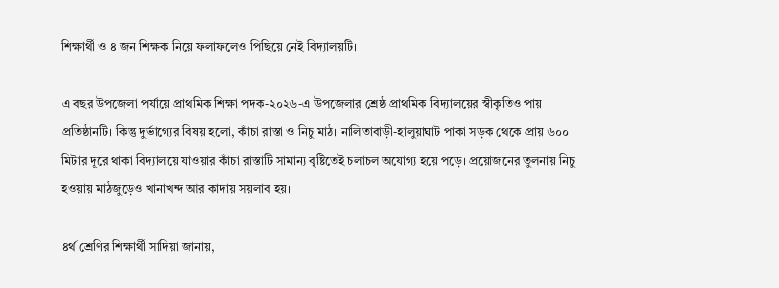শিক্ষার্থী ও ৪ জন শিক্ষক নিয়ে ফলাফলেও পিছিয়ে নেই বিদ্যালয়টি।

এ বছর উপজেলা পর্যায়ে প্রাথমিক শিক্ষা পদক-২০২৬-এ উপজেলার শ্রেষ্ঠ প্রাথমিক বিদ্যালয়ের স্বীকৃতিও পায় প্রতিষ্ঠানটি। কিন্তু দুর্ভাগ্যের বিষয় হলো, কাঁচা রাস্তা ও নিচু মাঠ। নালিতাবাড়ী-হালুয়াঘাট পাকা সড়ক থেকে প্রায় ৬০০ মিটার দূরে থাকা বিদ্যালয়ে যাওয়ার কাঁচা রাস্তাটি সামান্য বৃষ্টিতেই চলাচল অযোগ্য হয়ে পড়ে। প্রয়োজনের তুলনায় নিচু হওয়ায় মাঠজুড়েও খানাখন্দ আর কাদায় সয়লাব হয়।

৪র্থ শ্রেণির শিক্ষার্থী সাদিয়া জানায়,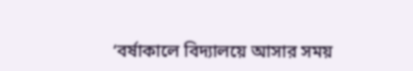‘বর্ষাকালে বিদ্যালয়ে আসার সময়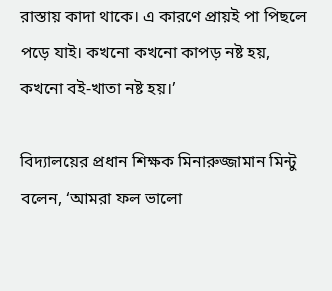রাস্তায় কাদা থাকে। এ কারণে প্রায়ই পা পিছলে পড়ে যাই। কখনো কখনো কাপড় নষ্ট হয়, কখনো বই-খাতা নষ্ট হয়।’

বিদ্যালয়ের প্রধান শিক্ষক মিনারুজ্জামান মিন্টু বলেন, ‘আমরা ফল ভালো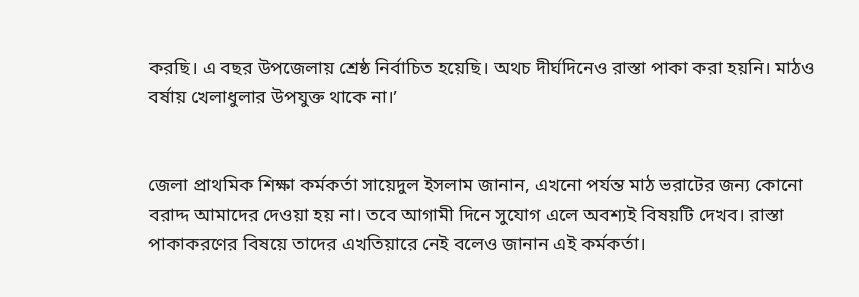করছি। এ বছর উপজেলায় শ্রেষ্ঠ নির্বাচিত হয়েছি। অথচ দীর্ঘদিনেও রাস্তা পাকা করা হয়নি। মাঠও বর্ষায় খেলাধুলার উপযুক্ত থাকে না।’


জেলা প্রাথমিক শিক্ষা কর্মকর্তা সায়েদুল ইসলাম জানান, এখনো পর্যন্ত মাঠ ভরাটের জন্য কোনো বরাদ্দ আমাদের দেওয়া হয় না। তবে আগামী দিনে সুযোগ এলে অবশ্যই বিষয়টি দেখব। রাস্তা পাকাকরণের বিষয়ে তাদের এখতিয়ারে নেই বলেও জানান এই কর্মকর্তা।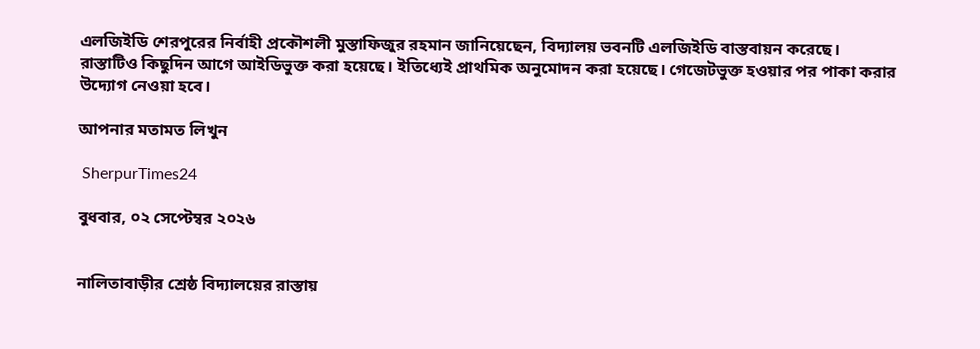এলজিইডি শেরপুরের নির্বাহী প্রকৌশলী মুস্তাফিজুর রহমান জানিয়েছেন, বিদ্যালয় ভবনটি এলজিইডি বাস্তবায়ন করেছে। রাস্তাটিও কিছুদিন আগে আইডিভুক্ত করা হয়েছে। ইতিধ্যেই প্রাথমিক অনুমোদন করা হয়েছে। গেজেটভুক্ত হওয়ার পর পাকা করার উদ্যোগ নেওয়া হবে।

আপনার মতামত লিখুন

 SherpurTimes24

বুধবার, ০২ সেপ্টেম্বর ২০২৬


নালিতাবাড়ীর শ্রেষ্ঠ বিদ্যালয়ের রাস্তায়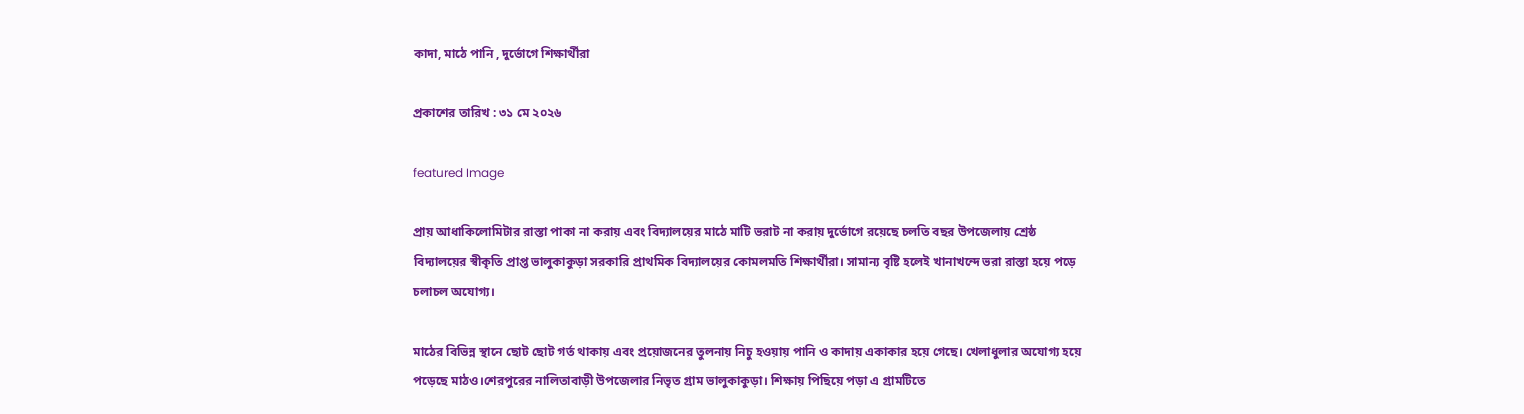কাদা, মাঠে পানি , দুর্ভোগে শিক্ষার্থীরা

প্রকাশের তারিখ : ৩১ মে ২০২৬

featured Image

প্রায় আধাকিলোমিটার রাস্তা পাকা না করায় এবং বিদ্যালয়ের মাঠে মাটি ভরাট না করায় দুর্ভোগে রয়েছে চলতি বছর উপজেলায় শ্রেষ্ঠ বিদ্যালয়ের স্বীকৃতি প্রাপ্ত ভালুকাকুড়া সরকারি প্রাথমিক বিদ্যালয়ের কোমলমতি শিক্ষার্থীরা। সামান্য বৃষ্টি হলেই খানাখন্দে ভরা রাস্তা হয়ে পড়ে চলাচল অযোগ্য।

মাঠের বিভিন্ন স্থানে ছোট ছোট গর্ত থাকায় এবং প্রয়োজনের তুলনায় নিচু হওয়ায় পানি ও কাদায় একাকার হয়ে গেছে। খেলাধুলার অযোগ্য হয়ে পড়েছে মাঠও।শেরপুরের নালিতাবাড়ী উপজেলার নিভৃত গ্রাম ভালুকাকুড়া। শিক্ষায় পিছিয়ে পড়া এ গ্রামটিতে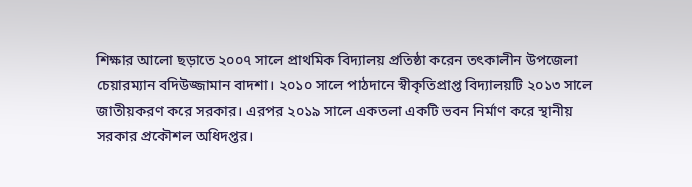শিক্ষার আলো ছড়াতে ২০০৭ সালে প্রাথমিক বিদ্যালয় প্রতিষ্ঠা করেন তৎকালীন উপজেলা চেয়ারম্যান বদিউজ্জামান বাদশা। ২০১০ সালে পাঠদানে স্বীকৃতিপ্রাপ্ত বিদ্যালয়টি ২০১৩ সালে জাতীয়করণ করে সরকার। এরপর ২০১৯ সালে একতলা একটি ভবন নির্মাণ করে স্থানীয় সরকার প্রকৌশল অধিদপ্তর।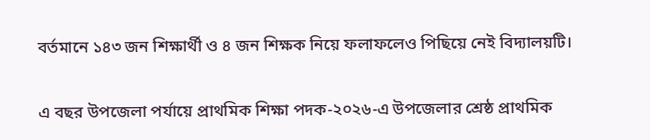বর্তমানে ১৪৩ জন শিক্ষার্থী ও ৪ জন শিক্ষক নিয়ে ফলাফলেও পিছিয়ে নেই বিদ্যালয়টি।

এ বছর উপজেলা পর্যায়ে প্রাথমিক শিক্ষা পদক-২০২৬-এ উপজেলার শ্রেষ্ঠ প্রাথমিক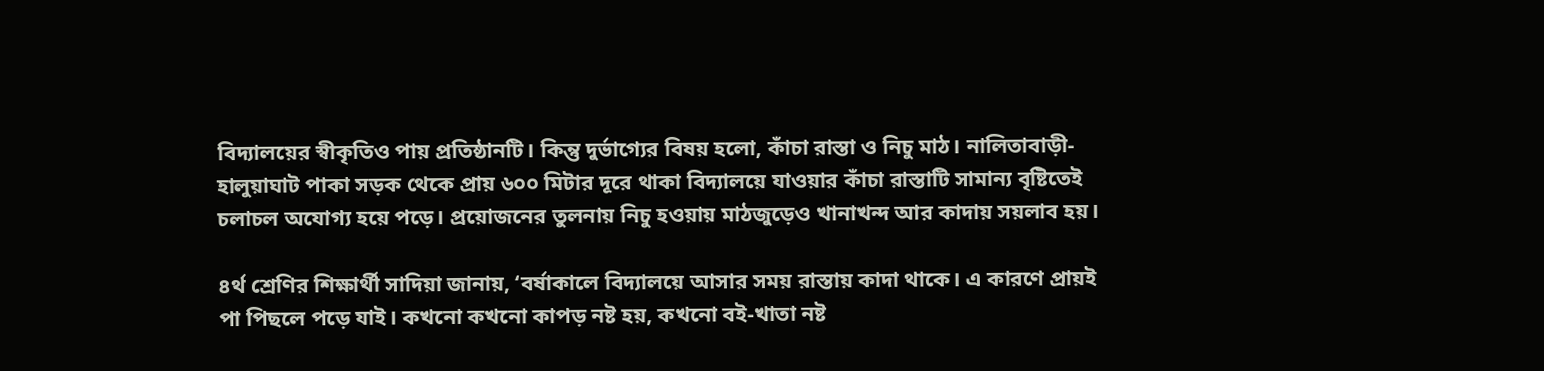বিদ্যালয়ের স্বীকৃতিও পায় প্রতিষ্ঠানটি। কিন্তু দুর্ভাগ্যের বিষয় হলো, কাঁচা রাস্তা ও নিচু মাঠ। নালিতাবাড়ী-হালুয়াঘাট পাকা সড়ক থেকে প্রায় ৬০০ মিটার দূরে থাকা বিদ্যালয়ে যাওয়ার কাঁচা রাস্তাটি সামান্য বৃষ্টিতেই চলাচল অযোগ্য হয়ে পড়ে। প্রয়োজনের তুলনায় নিচু হওয়ায় মাঠজুড়েও খানাখন্দ আর কাদায় সয়লাব হয়।

৪র্থ শ্রেণির শিক্ষার্থী সাদিয়া জানায়, ‘বর্ষাকালে বিদ্যালয়ে আসার সময় রাস্তায় কাদা থাকে। এ কারণে প্রায়ই পা পিছলে পড়ে যাই। কখনো কখনো কাপড় নষ্ট হয়, কখনো বই-খাতা নষ্ট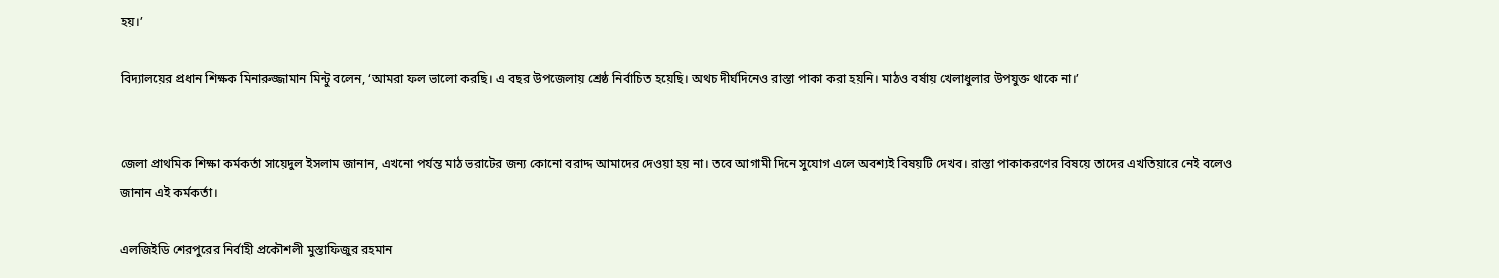হয়।’

বিদ্যালয়ের প্রধান শিক্ষক মিনারুজ্জামান মিন্টু বলেন, ‘আমরা ফল ভালো করছি। এ বছর উপজেলায় শ্রেষ্ঠ নির্বাচিত হয়েছি। অথচ দীর্ঘদিনেও রাস্তা পাকা করা হয়নি। মাঠও বর্ষায় খেলাধুলার উপযুক্ত থাকে না।’


জেলা প্রাথমিক শিক্ষা কর্মকর্তা সায়েদুল ইসলাম জানান, এখনো পর্যন্ত মাঠ ভরাটের জন্য কোনো বরাদ্দ আমাদের দেওয়া হয় না। তবে আগামী দিনে সুযোগ এলে অবশ্যই বিষয়টি দেখব। রাস্তা পাকাকরণের বিষয়ে তাদের এখতিয়ারে নেই বলেও জানান এই কর্মকর্তা।

এলজিইডি শেরপুরের নির্বাহী প্রকৌশলী মুস্তাফিজুর রহমান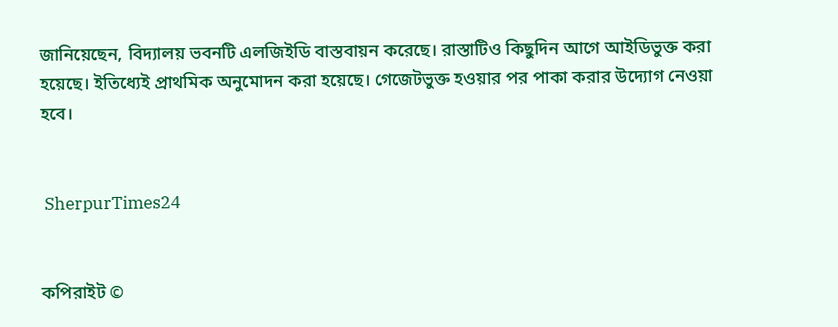জানিয়েছেন, বিদ্যালয় ভবনটি এলজিইডি বাস্তবায়ন করেছে। রাস্তাটিও কিছুদিন আগে আইডিভুক্ত করা হয়েছে। ইতিধ্যেই প্রাথমিক অনুমোদন করা হয়েছে। গেজেটভুক্ত হওয়ার পর পাকা করার উদ্যোগ নেওয়া হবে।


 SherpurTimes24


কপিরাইট ©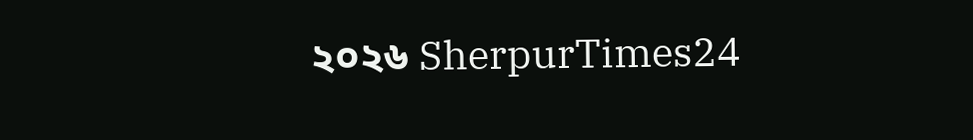২০২৬ ‍SherpurTimes24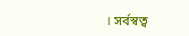। সর্বস্বত্ব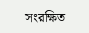সংরক্ষিত